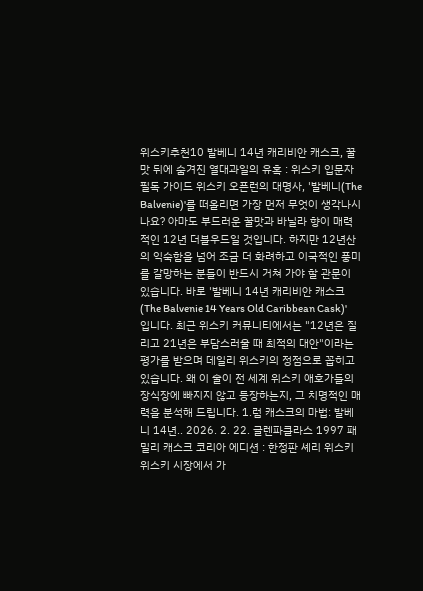위스키추천10 발베니 14년 캐리비안 캐스크, 꿀맛 뒤에 숨겨진 열대과일의 유혹 : 위스키 입문자 필독 가이드 위스키 오픈런의 대명사, '발베니(The Balvenie)'를 떠올리면 가장 먼저 무엇이 생각나시나요? 아마도 부드러운 꿀맛과 바닐라 향이 매력적인 12년 더블우드일 것입니다. 하지만 12년산의 익숙함을 넘어 조금 더 화려하고 이국적인 풍미를 갈망하는 분들이 반드시 거쳐 가야 할 관문이 있습니다. 바로 '발베니 14년 캐리비안 캐스크(The Balvenie 14 Years Old Caribbean Cask)'입니다. 최근 위스키 커뮤니티에서는 "12년은 질리고 21년은 부담스러울 때 최적의 대안"이라는 평가를 받으며 데일리 위스키의 정점으로 꼽히고 있습니다. 왜 이 술이 전 세계 위스키 애호가들의 장식장에 빠지지 않고 등장하는지, 그 치명적인 매력을 분석해 드립니다. 1.럼 캐스크의 마법: 발베니 14년.. 2026. 2. 22. 글렌파클라스 1997 패밀리 캐스크 코리아 에디션 : 한정판 셰리 위스키 위스키 시장에서 가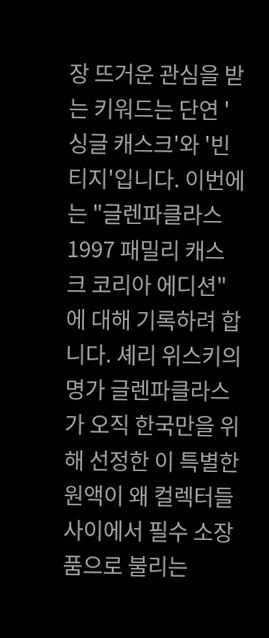장 뜨거운 관심을 받는 키워드는 단연 '싱글 캐스크'와 '빈티지'입니다. 이번에는 "글렌파클라스 1997 패밀리 캐스크 코리아 에디션"에 대해 기록하려 합니다. 셰리 위스키의 명가 글렌파클라스가 오직 한국만을 위해 선정한 이 특별한 원액이 왜 컬렉터들 사이에서 필수 소장품으로 불리는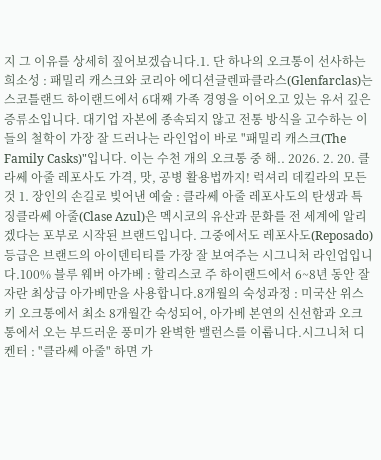지 그 이유를 상세히 짚어보겠습니다.1. 단 하나의 오크통이 선사하는 희소성 : 패밀리 캐스크와 코리아 에디션글렌파클라스(Glenfarclas)는 스코틀랜드 하이랜드에서 6대째 가족 경영을 이어오고 있는 유서 깊은 증류소입니다. 대기업 자본에 종속되지 않고 전통 방식을 고수하는 이들의 철학이 가장 잘 드러나는 라인업이 바로 "패밀리 캐스크(The Family Casks)"입니다. 이는 수천 개의 오크통 중 해.. 2026. 2. 20. 클라쎄 아줄 레포사도 가격, 맛, 공병 활용법까지! 럭셔리 데킬라의 모든 것 1. 장인의 손길로 빚어낸 예술 : 클라쎄 아줄 레포사도의 탄생과 특징클라쎄 아줄(Clase Azul)은 멕시코의 유산과 문화를 전 세계에 알리겠다는 포부로 시작된 브랜드입니다. 그중에서도 레포사도(Reposado) 등급은 브랜드의 아이덴티티를 가장 잘 보여주는 시그니처 라인업입니다.100% 블루 웨버 아가베 : 할리스코 주 하이랜드에서 6~8년 동안 잘 자란 최상급 아가베만을 사용합니다.8개월의 숙성과정 : 미국산 위스키 오크통에서 최소 8개월간 숙성되어, 아가베 본연의 신선함과 오크통에서 오는 부드러운 풍미가 완벽한 밸런스를 이룹니다.시그니처 디켄터 : "클라쎄 아줄" 하면 가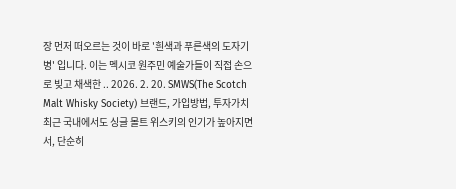장 먼저 떠오르는 것이 바로 '흰색과 푸른색의 도자기 병' 입니다. 이는 멕시코 원주민 예술가들이 직접 손으로 빚고 채색한 .. 2026. 2. 20. SMWS(The Scotch Malt Whisky Society) 브랜드, 가입방법, 투자가치 최근 국내에서도 싱글 몰트 위스키의 인기가 높아지면서, 단순히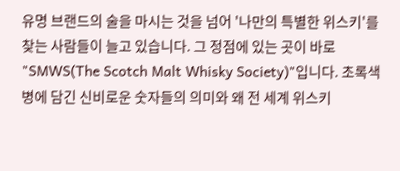유명 브랜드의 술을 마시는 것을 넘어 '나만의 특별한 위스키'를 찾는 사람들이 늘고 있습니다. 그 정점에 있는 곳이 바로 "SMWS(The Scotch Malt Whisky Society)"입니다. 초록색 병에 담긴 신비로운 숫자들의 의미와 왜 전 세계 위스키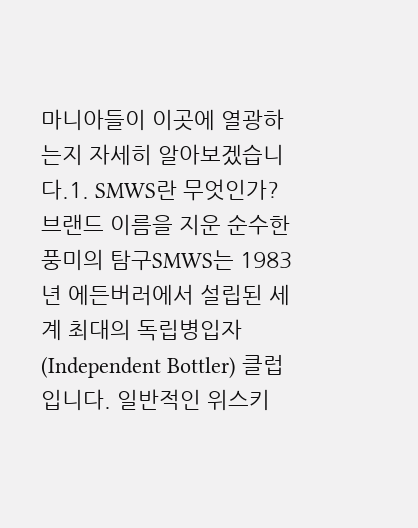마니아들이 이곳에 열광하는지 자세히 알아보겠습니다.1. SMWS란 무엇인가? 브랜드 이름을 지운 순수한 풍미의 탐구SMWS는 1983년 에든버러에서 설립된 세계 최대의 독립병입자(Independent Bottler) 클럽입니다. 일반적인 위스키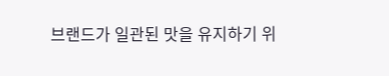브랜드가 일관된 맛을 유지하기 위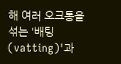해 여러 오크통을 섞는 '배팅(vatting)'과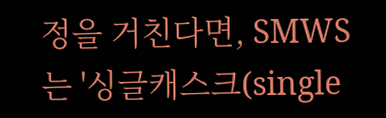정을 거친다면, SMWS는 '싱글캐스크(single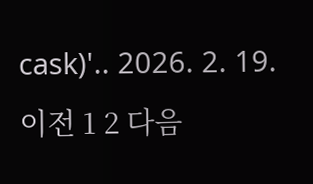cask)'.. 2026. 2. 19. 이전 1 2 다음